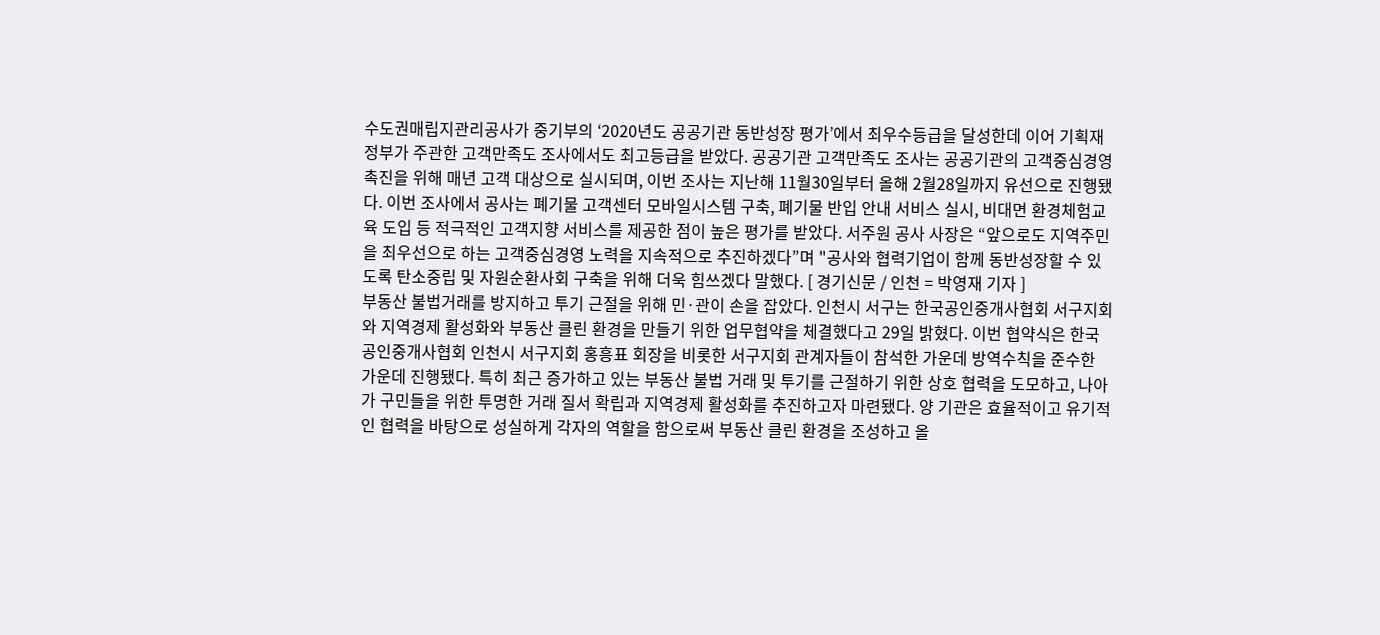수도권매립지관리공사가 중기부의 ‘2020년도 공공기관 동반성장 평가’에서 최우수등급을 달성한데 이어 기획재정부가 주관한 고객만족도 조사에서도 최고등급을 받았다. 공공기관 고객만족도 조사는 공공기관의 고객중심경영 촉진을 위해 매년 고객 대상으로 실시되며, 이번 조사는 지난해 11월30일부터 올해 2월28일까지 유선으로 진행됐다. 이번 조사에서 공사는 폐기물 고객센터 모바일시스템 구축, 폐기물 반입 안내 서비스 실시, 비대면 환경체험교육 도입 등 적극적인 고객지향 서비스를 제공한 점이 높은 평가를 받았다. 서주원 공사 사장은 “앞으로도 지역주민을 최우선으로 하는 고객중심경영 노력을 지속적으로 추진하겠다”며 "공사와 협력기업이 함께 동반성장할 수 있도록 탄소중립 및 자원순환사회 구축을 위해 더욱 힘쓰겠다 말했다. [ 경기신문 / 인천 = 박영재 기자 ]
부동산 불법거래를 방지하고 투기 근절을 위해 민·관이 손을 잡았다. 인천시 서구는 한국공인중개사협회 서구지회와 지역경제 활성화와 부동산 클린 환경을 만들기 위한 업무협약을 체결했다고 29일 밝혔다. 이번 협약식은 한국공인중개사협회 인천시 서구지회 홍흥표 회장을 비롯한 서구지회 관계자들이 참석한 가운데 방역수칙을 준수한 가운데 진행됐다. 특히 최근 증가하고 있는 부동산 불법 거래 및 투기를 근절하기 위한 상호 협력을 도모하고, 나아가 구민들을 위한 투명한 거래 질서 확립과 지역경제 활성화를 추진하고자 마련됐다. 양 기관은 효율적이고 유기적인 협력을 바탕으로 성실하게 각자의 역할을 함으로써 부동산 클린 환경을 조성하고 올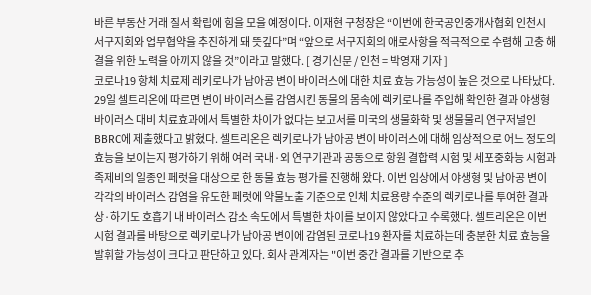바른 부동산 거래 질서 확립에 힘을 모을 예정이다. 이재현 구청장은 “이번에 한국공인중개사협회 인천시 서구지회와 업무협약을 추진하게 돼 뜻깊다”며 “앞으로 서구지회의 애로사항을 적극적으로 수렴해 고충 해결을 위한 노력을 아끼지 않을 것”이라고 말했다. [ 경기신문 / 인천 = 박영재 기자 ]
코로나19 항체 치료제 레키로나가 남아공 변이 바이러스에 대한 치료 효능 가능성이 높은 것으로 나타났다. 29일 셀트리온에 따르면 변이 바이러스를 감염시킨 동물의 몸속에 렉키로나를 주입해 확인한 결과 야생형 바이러스 대비 치료효과에서 특별한 차이가 없다는 보고서를 미국의 생물화학 및 생물물리 연구저널인 BBRC에 제출했다고 밝혔다. 셀트리온은 렉키로나가 남아공 변이 바이러스에 대해 임상적으로 어느 정도의 효능을 보이는지 평가하기 위해 여러 국내·외 연구기관과 공동으로 항원 결합력 시험 및 세포중화능 시험과 족제비의 일종인 페럿을 대상으로 한 동물 효능 평가를 진행해 왔다. 이번 임상에서 야생형 및 남아공 변이 각각의 바이러스 감염을 유도한 페럿에 약물노출 기준으로 인체 치료용량 수준의 렉키로나를 투여한 결과 상·하기도 호흡기 내 바이러스 감소 속도에서 특별한 차이를 보이지 않았다고 수록했다. 셀트리온은 이번 시험 결과를 바탕으로 렉키로나가 남아공 변이에 감염된 코로나19 환자를 치료하는데 충분한 치료 효능을 발휘할 가능성이 크다고 판단하고 있다. 회사 관계자는 "이번 중간 결과를 기반으로 추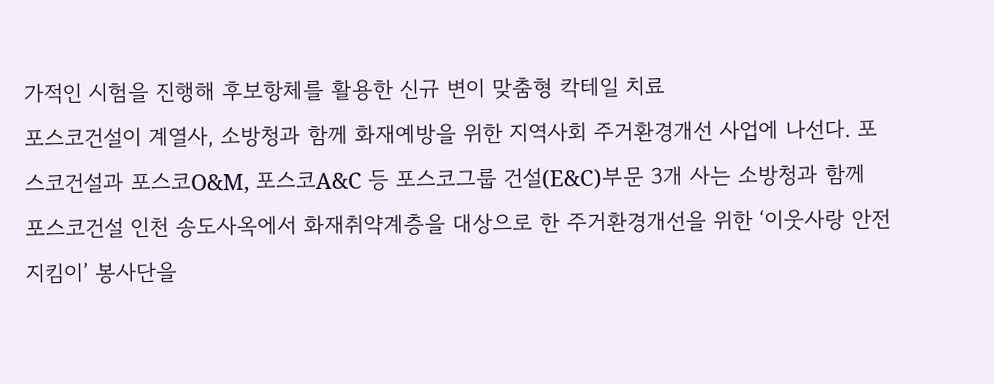가적인 시험을 진행해 후보항체를 활용한 신규 변이 맞춤형 칵테일 치료
포스코건설이 계열사, 소방청과 함께 화재예방을 위한 지역사회 주거환경개선 사업에 나선다. 포스코건설과 포스코O&M, 포스코A&C 등 포스코그룹 건설(E&C)부문 3개 사는 소방청과 함께 포스코건설 인천 송도사옥에서 화재취약계층을 대상으로 한 주거환경개선을 위한 ‘이웃사랑 안전지킴이’ 봉사단을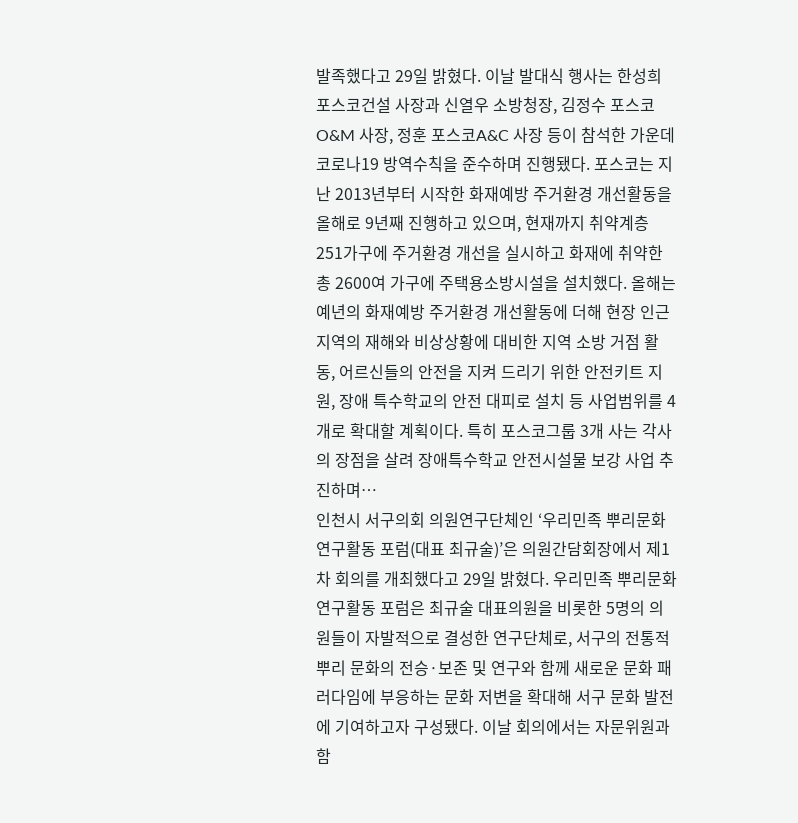발족했다고 29일 밝혔다. 이날 발대식 행사는 한성희 포스코건설 사장과 신열우 소방청장, 김정수 포스코O&M 사장, 정훈 포스코A&C 사장 등이 참석한 가운데 코로나19 방역수칙을 준수하며 진행됐다. 포스코는 지난 2013년부터 시작한 화재예방 주거환경 개선활동을 올해로 9년째 진행하고 있으며, 현재까지 취약계층 251가구에 주거환경 개선을 실시하고 화재에 취약한 총 2600여 가구에 주택용소방시설을 설치했다. 올해는 예년의 화재예방 주거환경 개선활동에 더해 현장 인근 지역의 재해와 비상상황에 대비한 지역 소방 거점 활동, 어르신들의 안전을 지켜 드리기 위한 안전키트 지원, 장애 특수학교의 안전 대피로 설치 등 사업범위를 4개로 확대할 계획이다. 특히 포스코그룹 3개 사는 각사의 장점을 살려 장애특수학교 안전시설물 보강 사업 추진하며…
인천시 서구의회 의원연구단체인 ‘우리민족 뿌리문화 연구활동 포럼(대표 최규술)’은 의원간담회장에서 제1차 회의를 개최했다고 29일 밝혔다. 우리민족 뿌리문화 연구활동 포럼은 최규술 대표의원을 비롯한 5명의 의원들이 자발적으로 결성한 연구단체로, 서구의 전통적 뿌리 문화의 전승·보존 및 연구와 함께 새로운 문화 패러다임에 부응하는 문화 저변을 확대해 서구 문화 발전에 기여하고자 구성됐다. 이날 회의에서는 자문위원과 함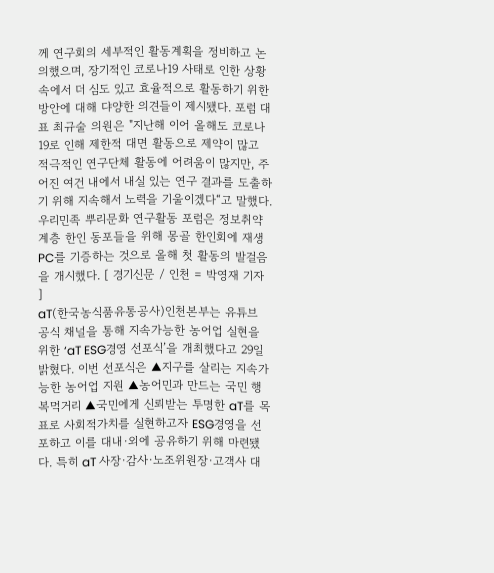께 연구회의 세부적인 활동계획을 정비하고 논의했으며, 장기적인 코로나19 사태로 인한 상황 속에서 더 심도 있고 효율적으로 활동하기 위한 방안에 대해 댜양한 의견들이 제시됐다. 포럼 대표 최규술 의원은 "지난해 이어 올해도 코로나19로 인해 제한적 대면 활동으로 제약이 많고 적극적인 연구단체 활동에 어려움이 많지만, 주어진 여건 내에서 내실 있는 연구 결과를 도출하기 위해 지속해서 노력을 기울이겠다“고 말했다. 우리민족 뿌리문화 연구활동 포럼은 정보취약계층 한인 동포들을 위해 몽골 한인회에 재생 PC를 기증하는 것으로 올해 첫 활동의 발걸음을 개시했다. [ 경기신문 / 인천 = 박영재 기자 ]
aT(한국농식품유통공사)인천본부는 유튜브 공식 채널을 통해 지속가능한 농어업 실현을 위한 ‘aT ESG경영 선포식’을 개최했다고 29일 밝혔다. 이번 선포식은 ▲지구를 살리는 지속가능한 농어업 지원 ▲농어민과 만드는 국민 행복먹거리 ▲국민에게 신뢰받는 투명한 aT를 목표로 사회적가치를 실현하고자 ESG경영을 선포하고 이를 대내·외에 공유하기 위해 마련됐다. 특히 aT 사장·감사·노조위원장·고객사 대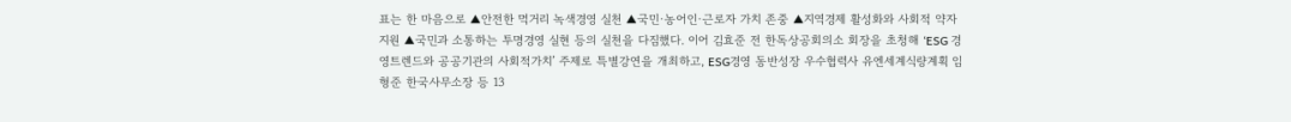표는 한 마음으로 ▲안전한 먹거리 녹색경영 실천 ▲국민·농어인·근로자 가치 존중 ▲지역경제 활성화와 사회적 약자 지원 ▲국민과 소통하는 투명경영 실현 등의 실천을 다짐했다. 이어 김효준 전 한독상공회의소 회장을 초청해 ‘ESG 경영트렌드와 공공기관의 사회적가치’ 주제로 특별강연을 개최하고, ESG경영 동반성장 우수협력사 유엔세계식량계획 임형준 한국사무소장 등 13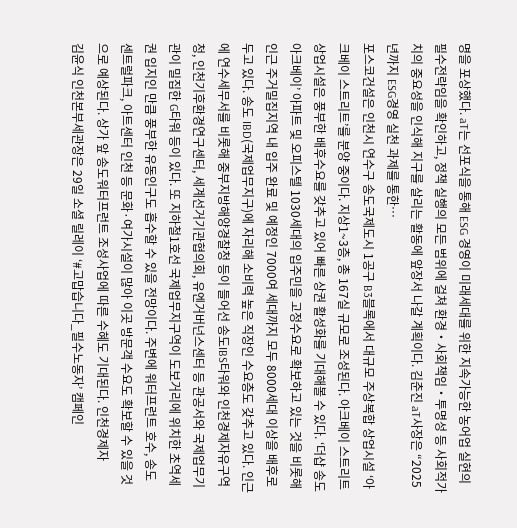명을 포상했다. aT는 선포식을 통해 ESG 경영이 미래세대를 위한 지속가능한 농어업 실현의 필수전략임을 확인하고, 정책 실행의 모든 범위에 걸쳐 환경‧사회책임‧투명성 등 사회적가치의 중요성을 인식해 지구를 살리는 활동에 앞장서 나갈 계획이다. 김춘진 aT사장은 “2025년까지 ESG경영 실천 과제를 통한…
포스코건설은 인천시 연수구 송도국제도시 1공구 B3블록에서 대규모 주상복합 상업시설 ‘아크베이 스트리트’를 분양 중이다. 지상1~3층, 총 167실 규모로 조성된다. 아크베이 스트리트상업시설은 풍부한 배후수요를 갖추고 있어 빠른 상권 활성화를 기대해볼 수 있다. ‘더샵 송도아크베이’ 아파트 및 오피스텔 1030세대의 입주민을 고정수요로 확보하고 있는 것을 비롯해 인근 주거밀집지역 내 입주 완료 및 예정인 7000여 세대까지 모두 8000세대 이상을 배후로 두고 있다. 송도 IBD(국제업무지구)에 자리해 소비력 높은 직장인 수요층도 갖추고 있다. 인근에 연수세무서를 비롯해 중부지방해양경찰청 등이 들어선 송도IBS타워와 인천경제자유구역청, 인천기후환경연구센터, 세계선거기관협의회, 유엔거버넌스센터 등 관공서와 국제업무기관이 밀집한 G타워 등이 있다. 또 지하철1호선 국제업무지구역이 도보거리에 위치한 초역세권 입지인 만큼 풍부한 유동인구도 흡수할 수 있을 전망이다. 주변에 워터프런트 호수, 송도 센트럴파크, 아트센터 인천 등 문화·여가시설이 많아 이곳 방문객 수요도 확보할 수 있을 것으로 예상된다. 상가 앞 송도워터프런트 조성사업에 따른 수혜도 기대된다. 인천경제자
김윤식 인천본부세관장은 29일 소셜 릴레이 ‘#고맙습니다_필수노동자’ 캠페인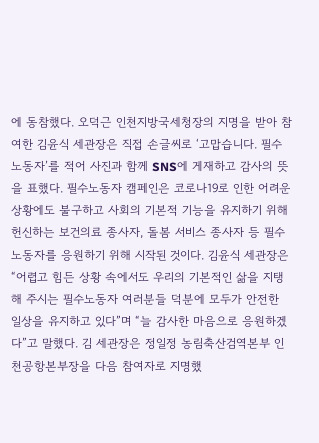에 동참했다. 오덕근 인천지방국세청장의 지명을 받아 참여한 김윤식 세관장은 직접 손글씨로 ‘고맙습니다. 필수노동자’를 적어 사진과 함께 SNS에 게재하고 감사의 뜻을 표했다. 필수노동자 캠페인은 코로나19로 인한 어려운 상황에도 불구하고 사회의 기본적 기능을 유지하기 위해 헌신하는 보건의료 종사자, 돌봄 서비스 종사자 등 필수 노동자를 응원하기 위해 시작된 것이다. 김윤식 세관장은 “어렵고 힘든 상황 속에서도 우리의 기본적인 삶을 지탱해 주시는 필수노동자 여러분들 덕분에 모두가 안전한 일상을 유지하고 있다”며 “늘 감사한 마음으로 응원하겠다”고 말했다. 김 세관장은 정일정 농림축산검역본부 인천공항본부장을 다음 참여자로 지명했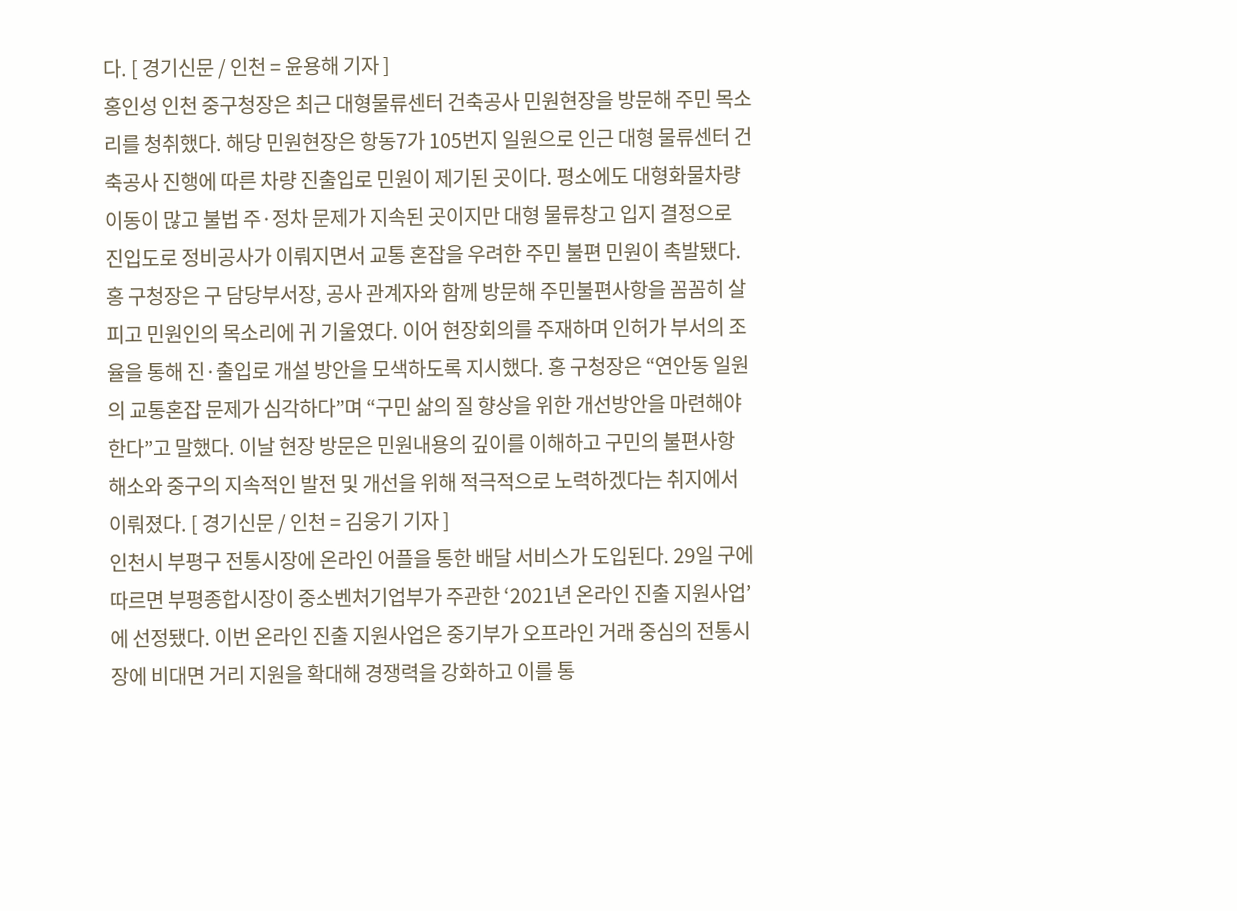다. [ 경기신문 / 인천 = 윤용해 기자 ]
홍인성 인천 중구청장은 최근 대형물류센터 건축공사 민원현장을 방문해 주민 목소리를 청취했다. 해당 민원현장은 항동7가 105번지 일원으로 인근 대형 물류센터 건축공사 진행에 따른 차량 진출입로 민원이 제기된 곳이다. 평소에도 대형화물차량 이동이 많고 불법 주·정차 문제가 지속된 곳이지만 대형 물류창고 입지 결정으로 진입도로 정비공사가 이뤄지면서 교통 혼잡을 우려한 주민 불편 민원이 촉발됐다. 홍 구청장은 구 담당부서장, 공사 관계자와 함께 방문해 주민불편사항을 꼼꼼히 살피고 민원인의 목소리에 귀 기울였다. 이어 현장회의를 주재하며 인허가 부서의 조율을 통해 진·출입로 개설 방안을 모색하도록 지시했다. 홍 구청장은 “연안동 일원의 교통혼잡 문제가 심각하다”며 “구민 삶의 질 향상을 위한 개선방안을 마련해야 한다”고 말했다. 이날 현장 방문은 민원내용의 깊이를 이해하고 구민의 불편사항 해소와 중구의 지속적인 발전 및 개선을 위해 적극적으로 노력하겠다는 취지에서 이뤄졌다. [ 경기신문 / 인천 = 김웅기 기자 ]
인천시 부평구 전통시장에 온라인 어플을 통한 배달 서비스가 도입된다. 29일 구에 따르면 부평종합시장이 중소벤처기업부가 주관한 ‘2021년 온라인 진출 지원사업’에 선정됐다. 이번 온라인 진출 지원사업은 중기부가 오프라인 거래 중심의 전통시장에 비대면 거리 지원을 확대해 경쟁력을 강화하고 이를 통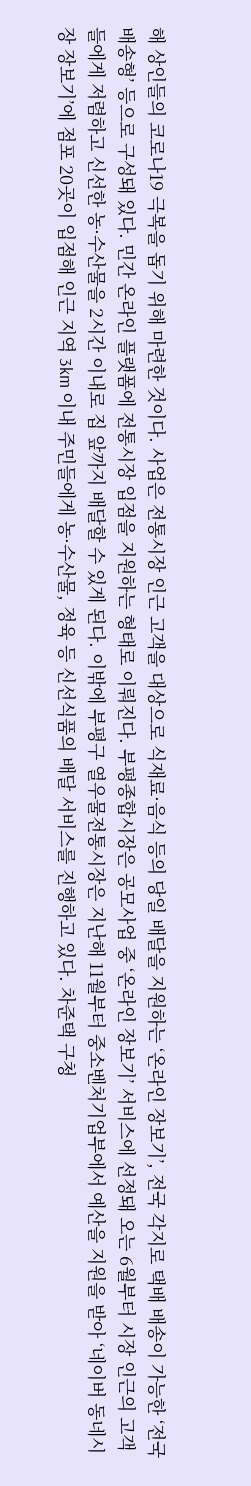해 상인들의 코로나19 극복을 돕기 위해 마련한 것이다. 사업은 전통시장 인근 고객을 대상으로 식재료·음식 등의 당일 배달을 지원하는 ‘온라인 장보기’, 전국 각지로 택배 배송이 가능한 ‘전국 배송형’ 등으로 구성돼 있다. 민간 온라인 플랫폼에 전통시장 입점을 지원하는 형태로 이뤄진다. 부평종합시장은 공모사업 중 ‘온라인 장보기’ 서비스에 선정돼 오는 6월부터 시장 인근의 고객들에게 저렴하고 신선한 농·수산물을 2시간 이내로 집 앞까지 배달할 수 있게 된다. 이밖에 부평구 열우물전통시장은 지난해 11월부터 중소벤처기업부에서 예산을 지원을 받아 ‘네이버 동네시장 장보기’에 점포 20곳이 입점해 인근 지역 3km 이내 주민들에게 농·수산물, 정육 등 신선식품의 배달 서비스를 진행하고 있다. 차준택 구청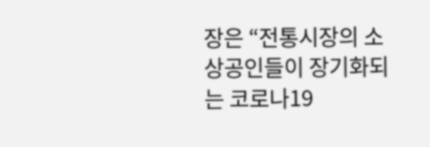장은 “전통시장의 소상공인들이 장기화되는 코로나19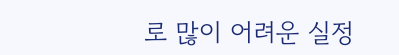로 많이 어려운 실정